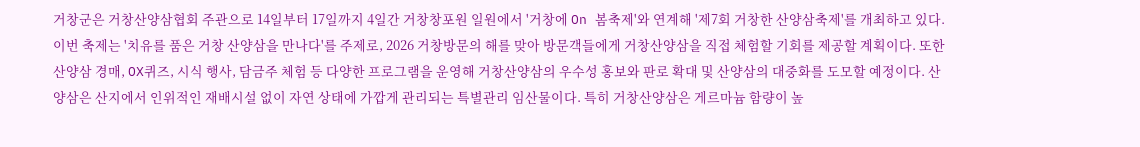거창군은 거창산양삼협회 주관으로 14일부터 17일까지 4일간 거창창포원 일원에서 '거창에 On 봄축제'와 연계해 '제7회 거창한 산양삼축제'를 개최하고 있다. 이번 축제는 '치유를 품은 거창 산양삼을 만나다'를 주제로, 2026 거창방문의 해를 맞아 방문객들에게 거창산양삼을 직접 체험할 기회를 제공할 계획이다. 또한 산양삼 경매, OX퀴즈, 시식 행사, 담금주 체험 등 다양한 프로그램을 운영해 거창산양삼의 우수성 홍보와 판로 확대 및 산양삼의 대중화를 도모할 예정이다. 산양삼은 산지에서 인위적인 재배시설 없이 자연 상태에 가깝게 관리되는 특별관리 임산물이다. 특히 거창산양삼은 게르마늄 함량이 높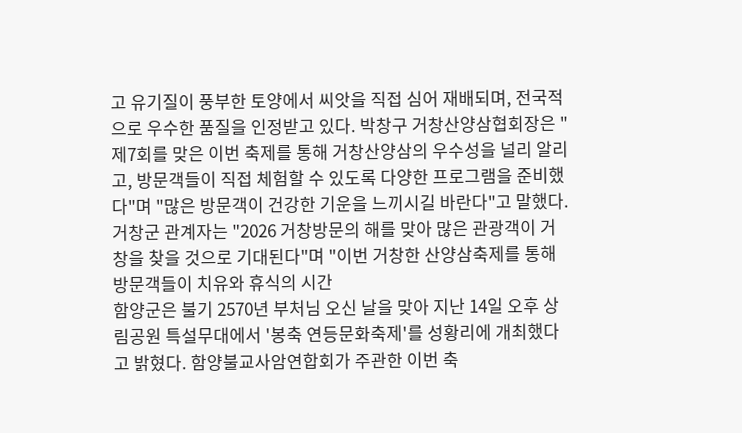고 유기질이 풍부한 토양에서 씨앗을 직접 심어 재배되며, 전국적으로 우수한 품질을 인정받고 있다. 박창구 거창산양삼협회장은 "제7회를 맞은 이번 축제를 통해 거창산양삼의 우수성을 널리 알리고, 방문객들이 직접 체험할 수 있도록 다양한 프로그램을 준비했다"며 "많은 방문객이 건강한 기운을 느끼시길 바란다"고 말했다. 거창군 관계자는 "2026 거창방문의 해를 맞아 많은 관광객이 거창을 찾을 것으로 기대된다"며 "이번 거창한 산양삼축제를 통해 방문객들이 치유와 휴식의 시간
함양군은 불기 2570년 부처님 오신 날을 맞아 지난 14일 오후 상림공원 특설무대에서 '봉축 연등문화축제'를 성황리에 개최했다고 밝혔다. 함양불교사암연합회가 주관한 이번 축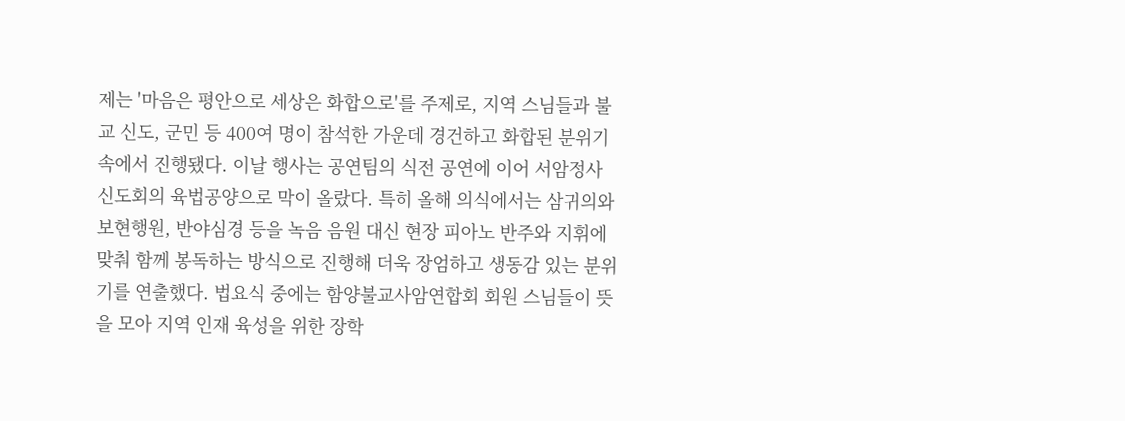제는 '마음은 평안으로 세상은 화합으로'를 주제로, 지역 스님들과 불교 신도, 군민 등 400여 명이 참석한 가운데 경건하고 화합된 분위기 속에서 진행됐다. 이날 행사는 공연팀의 식전 공연에 이어 서암정사 신도회의 육법공양으로 막이 올랐다. 특히 올해 의식에서는 삼귀의와 보현행원, 반야심경 등을 녹음 음원 대신 현장 피아노 반주와 지휘에 맞춰 함께 봉독하는 방식으로 진행해 더욱 장엄하고 생동감 있는 분위기를 연출했다. 법요식 중에는 함양불교사암연합회 회원 스님들이 뜻을 모아 지역 인재 육성을 위한 장학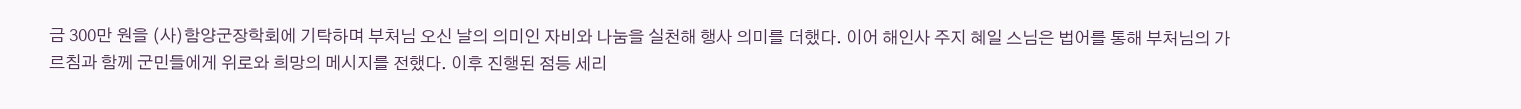금 300만 원을 (사)함양군장학회에 기탁하며 부처님 오신 날의 의미인 자비와 나눔을 실천해 행사 의미를 더했다. 이어 해인사 주지 혜일 스님은 법어를 통해 부처님의 가르침과 함께 군민들에게 위로와 희망의 메시지를 전했다. 이후 진행된 점등 세리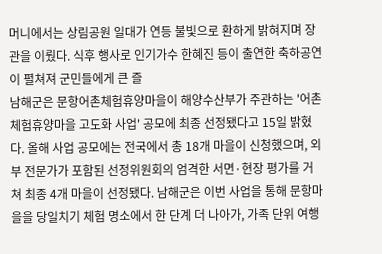머니에서는 상림공원 일대가 연등 불빛으로 환하게 밝혀지며 장관을 이뤘다. 식후 행사로 인기가수 한혜진 등이 출연한 축하공연이 펼쳐져 군민들에게 큰 즐
남해군은 문항어촌체험휴양마을이 해양수산부가 주관하는 '어촌체험휴양마을 고도화 사업' 공모에 최종 선정됐다고 15일 밝혔다. 올해 사업 공모에는 전국에서 총 18개 마을이 신청했으며, 외부 전문가가 포함된 선정위원회의 엄격한 서면·현장 평가를 거쳐 최종 4개 마을이 선정됐다. 남해군은 이번 사업을 통해 문항마을을 당일치기 체험 명소에서 한 단계 더 나아가, 가족 단위 여행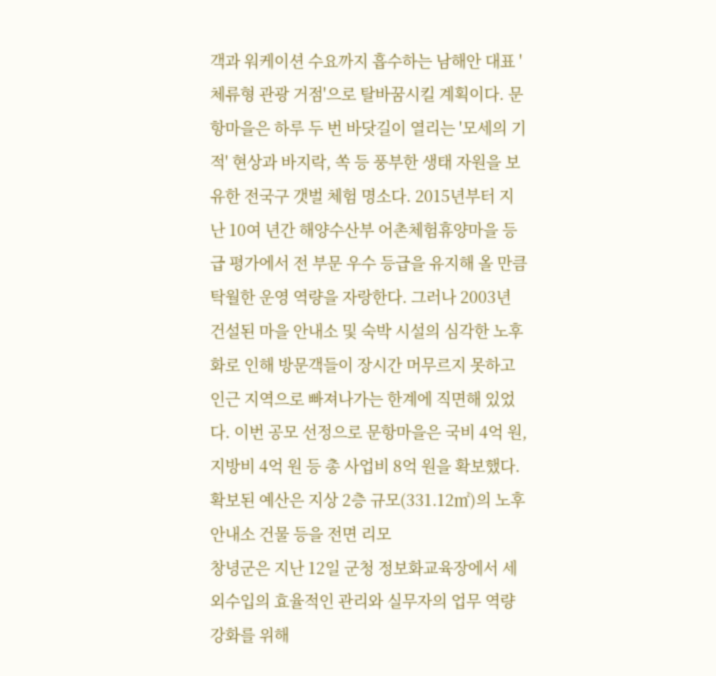객과 워케이션 수요까지 흡수하는 남해안 대표 '체류형 관광 거점'으로 탈바꿈시킬 계획이다. 문항마을은 하루 두 번 바닷길이 열리는 '모세의 기적' 현상과 바지락, 쏙 등 풍부한 생태 자원을 보유한 전국구 갯벌 체험 명소다. 2015년부터 지난 10여 년간 해양수산부 어촌체험휴양마을 등급 평가에서 전 부문 우수 등급을 유지해 올 만큼 탁월한 운영 역량을 자랑한다. 그러나 2003년 건설된 마을 안내소 및 숙박 시설의 심각한 노후화로 인해 방문객들이 장시간 머무르지 못하고 인근 지역으로 빠져나가는 한계에 직면해 있었다. 이번 공모 선정으로 문항마을은 국비 4억 원, 지방비 4억 원 등 총 사업비 8억 원을 확보했다. 확보된 예산은 지상 2층 규모(331.12㎡)의 노후 안내소 건물 등을 전면 리모
창녕군은 지난 12일 군청 정보화교육장에서 세외수입의 효율적인 관리와 실무자의 업무 역량 강화를 위해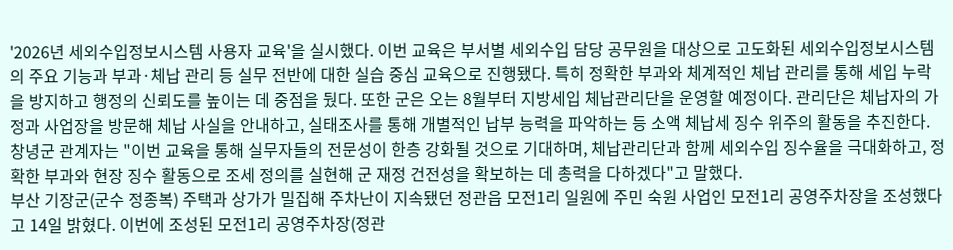'2026년 세외수입정보시스템 사용자 교육'을 실시했다. 이번 교육은 부서별 세외수입 담당 공무원을 대상으로 고도화된 세외수입정보시스템의 주요 기능과 부과·체납 관리 등 실무 전반에 대한 실습 중심 교육으로 진행됐다. 특히 정확한 부과와 체계적인 체납 관리를 통해 세입 누락을 방지하고 행정의 신뢰도를 높이는 데 중점을 뒀다. 또한 군은 오는 8월부터 지방세입 체납관리단을 운영할 예정이다. 관리단은 체납자의 가정과 사업장을 방문해 체납 사실을 안내하고, 실태조사를 통해 개별적인 납부 능력을 파악하는 등 소액 체납세 징수 위주의 활동을 추진한다. 창녕군 관계자는 "이번 교육을 통해 실무자들의 전문성이 한층 강화될 것으로 기대하며, 체납관리단과 함께 세외수입 징수율을 극대화하고, 정확한 부과와 현장 징수 활동으로 조세 정의를 실현해 군 재정 건전성을 확보하는 데 총력을 다하겠다"고 말했다.
부산 기장군(군수 정종복) 주택과 상가가 밀집해 주차난이 지속됐던 정관읍 모전1리 일원에 주민 숙원 사업인 모전1리 공영주차장을 조성했다고 14일 밝혔다. 이번에 조성된 모전1리 공영주차장(정관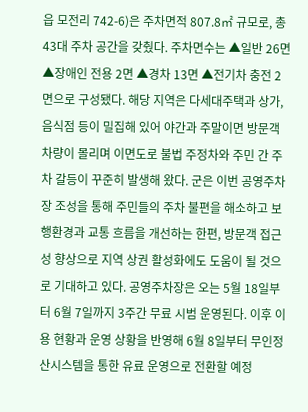읍 모전리 742-6)은 주차면적 807.8㎡ 규모로, 총 43대 주차 공간을 갖췄다. 주차면수는 ▲일반 26면 ▲장애인 전용 2면 ▲경차 13면 ▲전기차 충전 2면으로 구성됐다. 해당 지역은 다세대주택과 상가, 음식점 등이 밀집해 있어 야간과 주말이면 방문객 차량이 몰리며 이면도로 불법 주정차와 주민 간 주차 갈등이 꾸준히 발생해 왔다. 군은 이번 공영주차장 조성을 통해 주민들의 주차 불편을 해소하고 보행환경과 교통 흐름을 개선하는 한편, 방문객 접근성 향상으로 지역 상권 활성화에도 도움이 될 것으로 기대하고 있다. 공영주차장은 오는 5월 18일부터 6월 7일까지 3주간 무료 시범 운영된다. 이후 이용 현황과 운영 상황을 반영해 6월 8일부터 무인정산시스템을 통한 유료 운영으로 전환할 예정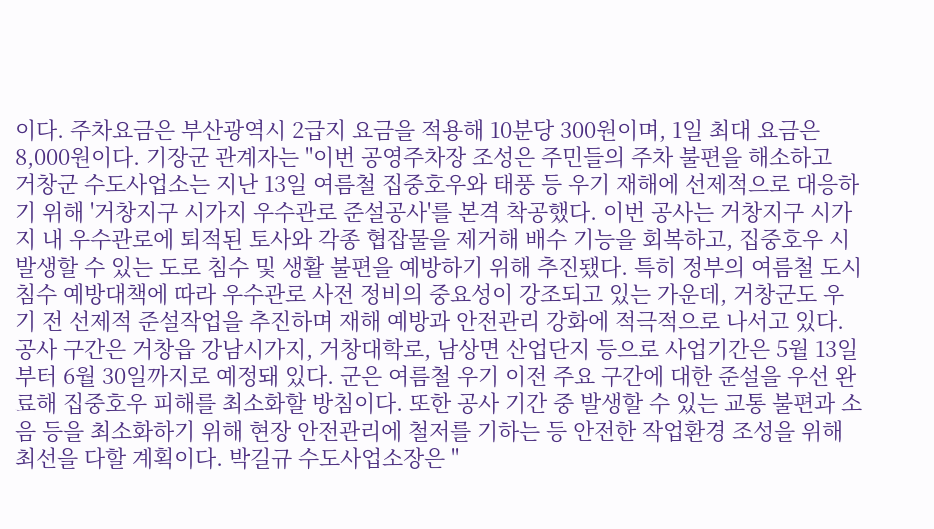이다. 주차요금은 부산광역시 2급지 요금을 적용해 10분당 300원이며, 1일 최대 요금은 8,000원이다. 기장군 관계자는 "이번 공영주차장 조성은 주민들의 주차 불편을 해소하고
거창군 수도사업소는 지난 13일 여름철 집중호우와 태풍 등 우기 재해에 선제적으로 대응하기 위해 '거창지구 시가지 우수관로 준설공사'를 본격 착공했다. 이번 공사는 거창지구 시가지 내 우수관로에 퇴적된 토사와 각종 협잡물을 제거해 배수 기능을 회복하고, 집중호우 시 발생할 수 있는 도로 침수 및 생활 불편을 예방하기 위해 추진됐다. 특히 정부의 여름철 도시침수 예방대책에 따라 우수관로 사전 정비의 중요성이 강조되고 있는 가운데, 거창군도 우기 전 선제적 준설작업을 추진하며 재해 예방과 안전관리 강화에 적극적으로 나서고 있다. 공사 구간은 거창읍 강남시가지, 거창대학로, 남상면 산업단지 등으로 사업기간은 5월 13일부터 6월 30일까지로 예정돼 있다. 군은 여름철 우기 이전 주요 구간에 대한 준설을 우선 완료해 집중호우 피해를 최소화할 방침이다. 또한 공사 기간 중 발생할 수 있는 교통 불편과 소음 등을 최소화하기 위해 현장 안전관리에 철저를 기하는 등 안전한 작업환경 조성을 위해 최선을 다할 계획이다. 박길규 수도사업소장은 "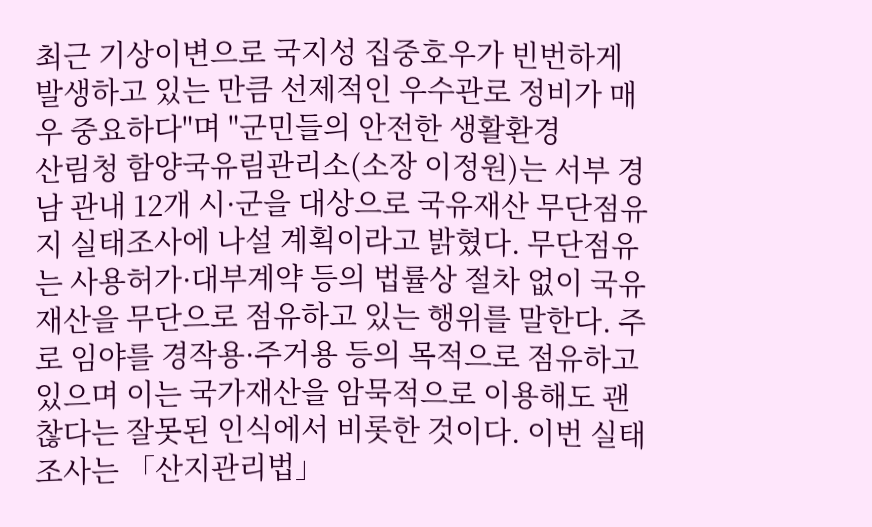최근 기상이변으로 국지성 집중호우가 빈번하게 발생하고 있는 만큼 선제적인 우수관로 정비가 매우 중요하다"며 "군민들의 안전한 생활환경
산림청 함양국유림관리소(소장 이정원)는 서부 경남 관내 12개 시·군을 대상으로 국유재산 무단점유지 실태조사에 나설 계획이라고 밝혔다. 무단점유는 사용허가·대부계약 등의 법률상 절차 없이 국유재산을 무단으로 점유하고 있는 행위를 말한다. 주로 임야를 경작용·주거용 등의 목적으로 점유하고 있으며 이는 국가재산을 암묵적으로 이용해도 괜찮다는 잘못된 인식에서 비롯한 것이다. 이번 실태조사는 「산지관리법」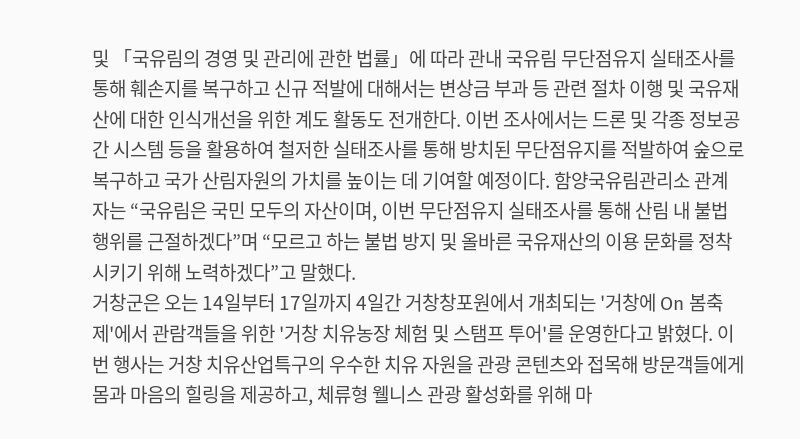및 「국유림의 경영 및 관리에 관한 법률」에 따라 관내 국유림 무단점유지 실태조사를 통해 훼손지를 복구하고 신규 적발에 대해서는 변상금 부과 등 관련 절차 이행 및 국유재산에 대한 인식개선을 위한 계도 활동도 전개한다. 이번 조사에서는 드론 및 각종 정보공간 시스템 등을 활용하여 철저한 실태조사를 통해 방치된 무단점유지를 적발하여 숲으로 복구하고 국가 산림자원의 가치를 높이는 데 기여할 예정이다. 함양국유림관리소 관계자는 “국유림은 국민 모두의 자산이며, 이번 무단점유지 실태조사를 통해 산림 내 불법행위를 근절하겠다”며 “모르고 하는 불법 방지 및 올바른 국유재산의 이용 문화를 정착시키기 위해 노력하겠다”고 말했다.
거창군은 오는 14일부터 17일까지 4일간 거창창포원에서 개최되는 '거창에 On 봄축제'에서 관람객들을 위한 '거창 치유농장 체험 및 스탬프 투어'를 운영한다고 밝혔다. 이번 행사는 거창 치유산업특구의 우수한 치유 자원을 관광 콘텐츠와 접목해 방문객들에게 몸과 마음의 힐링을 제공하고, 체류형 웰니스 관광 활성화를 위해 마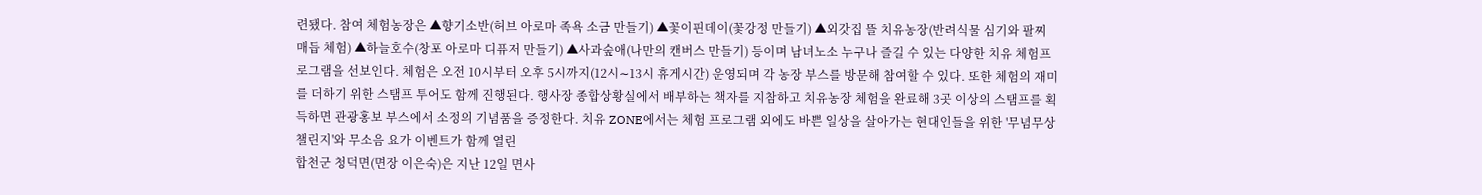련됐다. 참여 체험농장은 ▲향기소반(허브 아로마 족욕 소금 만들기) ▲꽃이핀데이(꽃강정 만들기) ▲외갓집 뜰 치유농장(반려식물 심기와 팔찌 매듭 체험) ▲하늘호수(창포 아로마 디퓨저 만들기) ▲사과숲애(나만의 캔버스 만들기) 등이며 남녀노소 누구나 즐길 수 있는 다양한 치유 체험프로그램을 선보인다. 체험은 오전 10시부터 오후 5시까지(12시∼13시 휴게시간) 운영되며 각 농장 부스를 방문해 참여할 수 있다. 또한 체험의 재미를 더하기 위한 스탬프 투어도 함께 진행된다. 행사장 종합상황실에서 배부하는 책자를 지참하고 치유농장 체험을 완료해 3곳 이상의 스탬프를 획득하면 관광홍보 부스에서 소정의 기념품을 증정한다. 치유 ZONE에서는 체험 프로그램 외에도 바쁜 일상을 살아가는 현대인들을 위한 '무념무상 챌린지'와 무소음 요가 이벤트가 함께 열린
합천군 청덕면(면장 이은숙)은 지난 12일 면사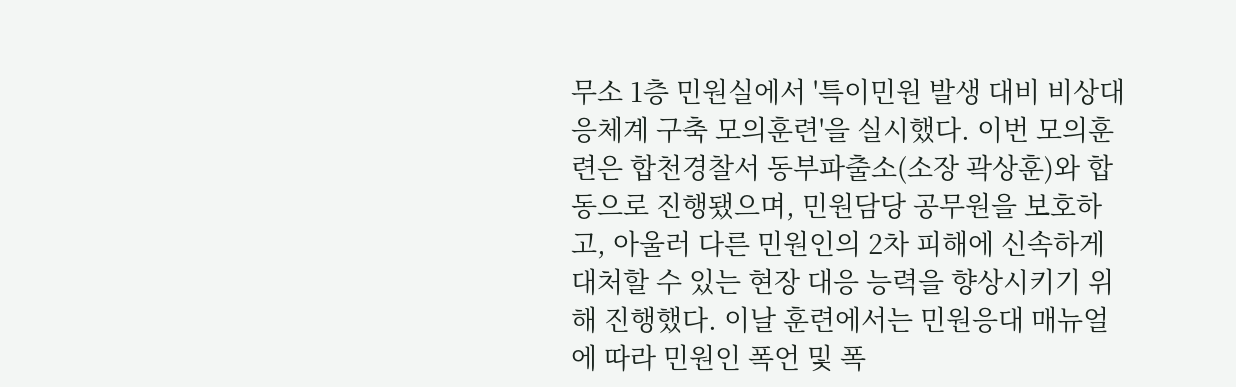무소 1층 민원실에서 '특이민원 발생 대비 비상대응체계 구축 모의훈련'을 실시했다. 이번 모의훈련은 합천경찰서 동부파출소(소장 곽상훈)와 합동으로 진행됐으며, 민원담당 공무원을 보호하고, 아울러 다른 민원인의 2차 피해에 신속하게 대처할 수 있는 현장 대응 능력을 향상시키기 위해 진행했다. 이날 훈련에서는 민원응대 매뉴얼에 따라 민원인 폭언 및 폭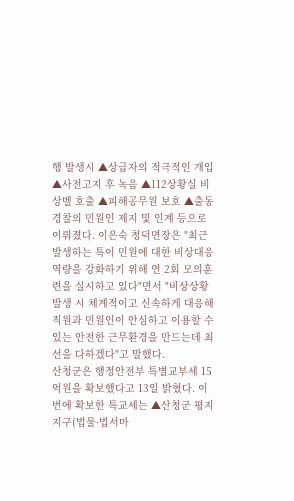행 발생시 ▲상급자의 적극적인 개입 ▲사전고지 후 녹음 ▲112상황실 비상벨 호출 ▲피해공무원 보호 ▲출동 경찰의 민원인 제지 및 인계 등으로 이뤄졌다. 이은숙 청덕면장은 "최근 발생하는 특이 민원에 대한 비상대응 역량을 강화하기 위해 연 2회 모의훈련을 실시하고 있다"면서 "비상상황 발생 시 체계적이고 신속하게 대응해 직원과 민원인이 안심하고 이용할 수 있는 안전한 근무환경을 만드는데 최선을 다하겠다"고 말했다.
산청군은 행정안전부 특별교부세 15억원을 확보했다고 13일 밝혔다. 이번에 확보한 특교세는 ▲산청군 평지지구(법물·법서마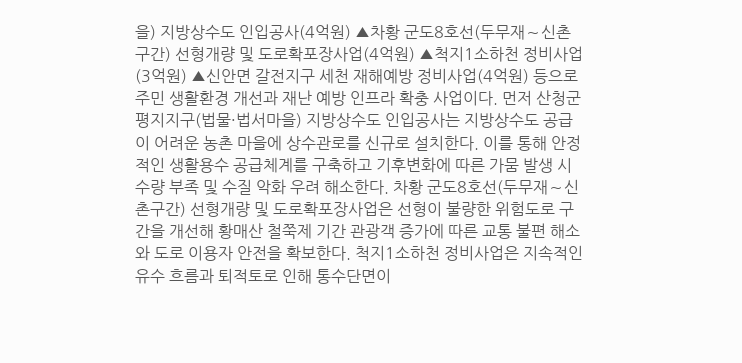을) 지방상수도 인입공사(4억원) ▲차황 군도8호선(두무재∼신촌구간) 선형개량 및 도로확포장사업(4억원) ▲척지1소하천 정비사업(3억원) ▲신안면 갈전지구 세천 재해예방 정비사업(4억원) 등으로 주민 생활환경 개선과 재난 예방 인프라 확충 사업이다. 먼저 산청군 평지지구(법물·법서마을) 지방상수도 인입공사는 지방상수도 공급이 어려운 농촌 마을에 상수관로를 신규로 설치한다. 이를 통해 안정적인 생활용수 공급체계를 구축하고 기후변화에 따른 가뭄 발생 시 수량 부족 및 수질 악화 우려 해소한다. 차황 군도8호선(두무재∼신촌구간) 선형개량 및 도로확포장사업은 선형이 불량한 위험도로 구간을 개선해 황매산 철쭉제 기간 관광객 증가에 따른 교통 불편 해소와 도로 이용자 안전을 확보한다. 척지1소하천 정비사업은 지속적인 유수 흐름과 퇴적토로 인해 통수단면이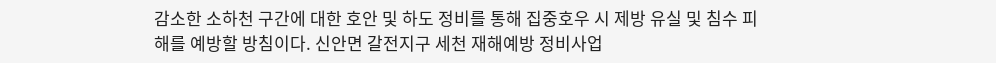감소한 소하천 구간에 대한 호안 및 하도 정비를 통해 집중호우 시 제방 유실 및 침수 피해를 예방할 방침이다. 신안면 갈전지구 세천 재해예방 정비사업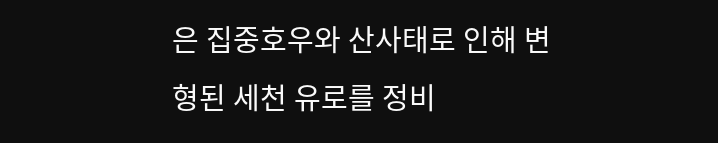은 집중호우와 산사태로 인해 변형된 세천 유로를 정비